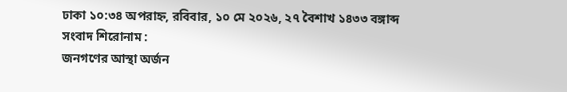ঢাকা ১০:৩৪ অপরাহ্ন, রবিবার, ১০ মে ২০২৬, ২৭ বৈশাখ ১৪৩৩ বঙ্গাব্দ
সংবাদ শিরোনাম :
জনগণের আস্থা অর্জন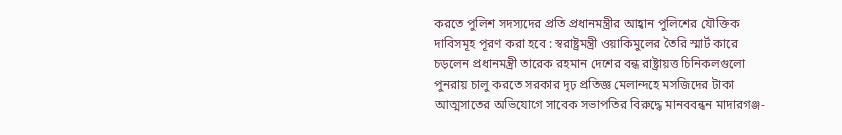করতে পুলিশ সদস্যদের প্রতি প্রধানমন্ত্রীর আহ্বান পুলিশের যৌক্তিক দাবিসমূহ পূরণ করা হবে : স্বরাষ্ট্রমন্ত্রী ওয়াকিমুলের তৈরি স্মার্ট কারে চড়লেন প্রধানমন্ত্রী তারেক রহমান দেশের বন্ধ রাষ্ট্রায়ত্ত চিনিকলগুলো পুনরায় চালু করতে সরকার দৃঢ় প্রতিজ্ঞ মেলান্দহে মসজিদের টাকা আত্মসাতের অভিযোগে সাবেক সভাপতির বিরুদ্ধে মানববন্ধন মাদারগঞ্জ-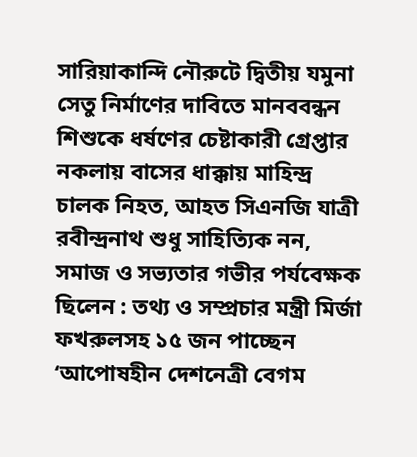সারিয়াকান্দি নৌরুটে দ্বিতীয় যমুনা সেতু নির্মাণের দাবিতে মানববন্ধন শিশুকে ধর্ষণের চেষ্টাকারী গ্রেপ্তার নকলায় বাসের ধাক্কায় মাহিন্দ্র চালক নিহত, আহত সিএনজি যাত্রী রবীন্দ্রনাথ শুধু সাহিত্যিক নন, সমাজ ও সভ্যতার গভীর পর্যবেক্ষক ছিলেন : তথ্য ও সম্প্রচার মন্ত্রী মির্জা ফখরুলসহ ১৫ জন পাচ্ছেন ‘আপোষহীন দেশনেত্রী বেগম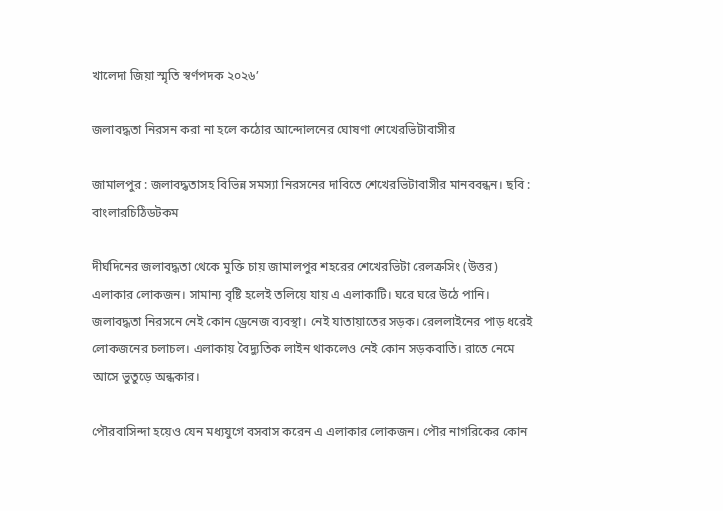খালেদা জিয়া স্মৃতি স্বর্ণপদক ২০২৬’

জলাবদ্ধতা নিরসন করা না হলে কঠোর আন্দোলনের ঘোষণা শেখেরভিটাবাসীর

জামালপুর : জলাবদ্ধতাসহ বিভিন্ন সমস্যা নিরসনের দাবিতে শেখেরভিটাবাসীর মানববন্ধন। ছবি : বাংলারচিঠিডটকম

দীর্ঘদিনের জলাবদ্ধতা থেকে মুক্তি চায় জামালপুর শহরের শেখেরভিটা রেলক্রসিং (উত্তর) এলাকার লোকজন। সামান্য বৃষ্টি হলেই তলিয়ে যায় এ এলাকাটি। ঘরে ঘরে উঠে পানি। জলাবদ্ধতা নিরসনে নেই কোন ড্রেনেজ ব্যবস্থা। নেই যাতায়াতের সড়ক। রেললাইনের পাড় ধরেই লোকজনের চলাচল। এলাকায় বৈদ্যুতিক লাইন থাকলেও নেই কোন সড়কবাতি। রাতে নেমে আসে ভুতুড়ে অন্ধকার।

পৌরবাসিন্দা হয়েও যেন মধ্যযুগে বসবাস করেন এ এলাকার লোকজন। পৌর নাগরিকের কোন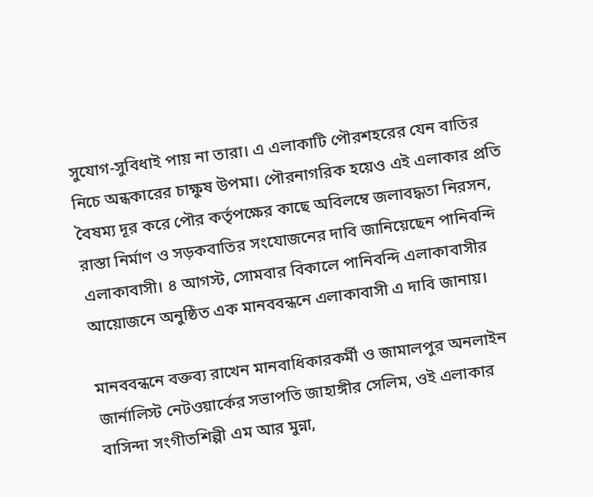সুযোগ-সুবিধাই পায় না তারা। এ এলাকাটি পৌরশহরের যেন বাতির নিচে অন্ধকারের চাক্ষুষ উপমা। পৌরনাগরিক হয়েও এই এলাকার প্রতি বৈষম্য দূর করে পৌর কর্তৃপক্ষের কাছে অবিলম্বে জলাবদ্ধতা নিরসন, রাস্তা নির্মাণ ও সড়কবাতির সংযোজনের দাবি জানিয়েছেন পানিবন্দি এলাকাবাসী। ৪ আগস্ট, সোমবার বিকালে পানিবন্দি এলাকাবাসীর আয়োজনে অনুষ্ঠিত এক মানববন্ধনে এলাকাবাসী এ দাবি জানায়।

মানববন্ধনে বক্তব্য রাখেন মানবাধিকারকর্মী ও জামালপুর অনলাইন জার্নালিস্ট নেটওয়ার্কের সভাপতি জাহাঙ্গীর সেলিম, ওই এলাকার বাসিন্দা সংগীতশিল্পী এম আর মুন্না,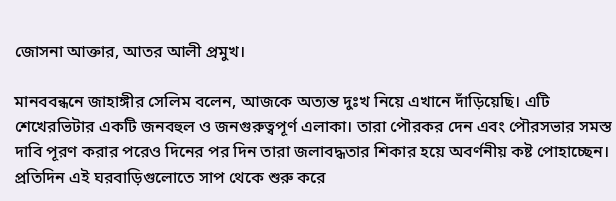জোসনা আক্তার, আতর আলী প্রমুখ।

মানববন্ধনে জাহাঙ্গীর সেলিম বলেন, আজকে অত্যন্ত দুঃখ নিয়ে এখানে দাঁড়িয়েছি। এটি শেখেরভিটার একটি জনবহুল ও জনগুরুত্বপূর্ণ এলাকা। তারা পৌরকর দেন এবং পৌরসভার সমস্ত দাবি পূরণ করার পরেও দিনের পর দিন তারা জলাবদ্ধতার শিকার হয়ে অবর্ণনীয় কষ্ট পোহাচ্ছেন। প্রতিদিন এই ঘরবাড়িগুলোতে সাপ থেকে শুরু করে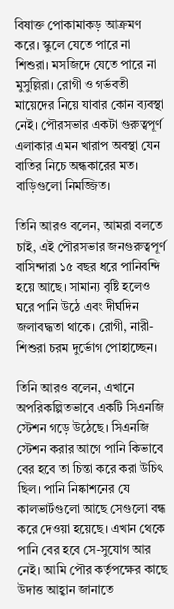বিষাক্ত পোকামাকড় আক্রমণ করে। স্কুলে যেতে পারে না শিশুরা। মসজিদে যেতে পারে না মুসুল্লিরা। রোগী ও গর্ভবতী মায়েদের নিয়ে যাবার কোন ব্যবস্থা নেই। পৌরসভার একটা গুরুত্বপূর্ণ এলাকার এমন খারাপ অবস্থা যেন বাতির নিচে অন্ধকারের মত। বাড়িগুলো নিমজ্জিত।

তিনি আরও বলেন, আমরা বলতে চাই, এই পৌরসভার জনগুরুত্বপূর্ণ বাসিন্দারা ১৫ বছর ধরে পানিবন্দি হয়ে আছে। সামান্য বৃষ্টি হলেও ঘরে পানি উঠে এবং দীর্ঘদিন জলাবদ্ধতা থাকে। রোগী, নারী-শিশুরা চরম দুর্ভোগ পোহাচ্ছেন।

তিনি আরও বলেন, এখানে অপরিকল্পিতভাবে একটি সিএনজি স্টেশন গড়ে উঠেছে। সিএনজি স্টেশন করার আগে পানি কিভাবে বের হবে তা চিন্তা করে করা উচিৎ ছিল। পানি নিষ্কাশনের যে কালভার্টগুলো আছে সেগুলো বন্ধ করে দেওয়া হয়েছে। এখান থেকে পানি বের হবে সে-সুযোগ আর নেই। আমি পৌর কর্তৃপক্ষের কাছে উদাত্ত আহ্বান জানাতে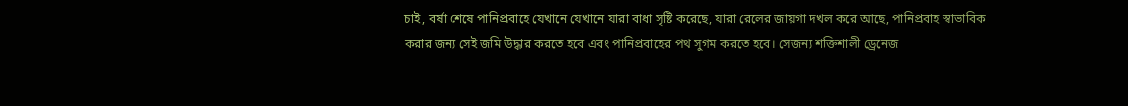চাই, বর্ষা শেষে পানিপ্রবাহে যেখানে যেখানে যারা বাধা সৃষ্টি করেছে, যারা রেলের জায়গা দখল করে আছে, পানিপ্রবাহ স্বাভাবিক করার জন্য সেই জমি উদ্ধার করতে হবে এবং পানিপ্রবাহের পথ সুগম করতে হবে। সেজন্য শক্তিশালী ড্রেনেজ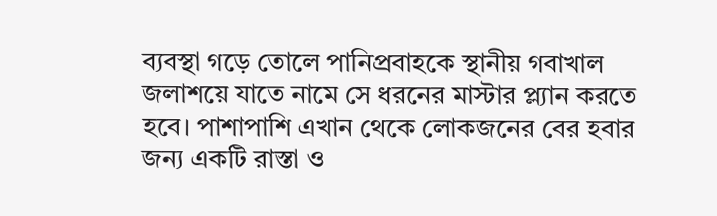ব্যবস্থা গড়ে তোলে পানিপ্রবাহকে স্থানীয় গবাখাল জলাশয়ে যাতে নামে সে ধরনের মাস্টার প্ল্যান করতে হবে। পাশাপাশি এখান থেকে লোকজনের বের হবার জন্য একটি রাস্তা ও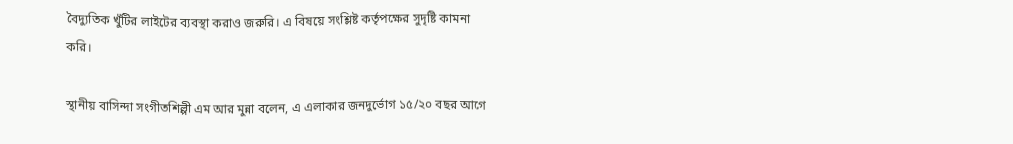বৈদ্যুতিক খুঁটির লাইটের ব্যবস্থা করাও জরুরি। এ বিষয়ে সংশ্লিষ্ট কর্তৃপক্ষের সুদৃষ্টি কামনা করি।

স্থানীয় বাসিন্দা সংগীতশিল্পী এম আর মুন্না বলেন, এ এলাকার জনদুর্ভোগ ১৫/২০ বছর আগে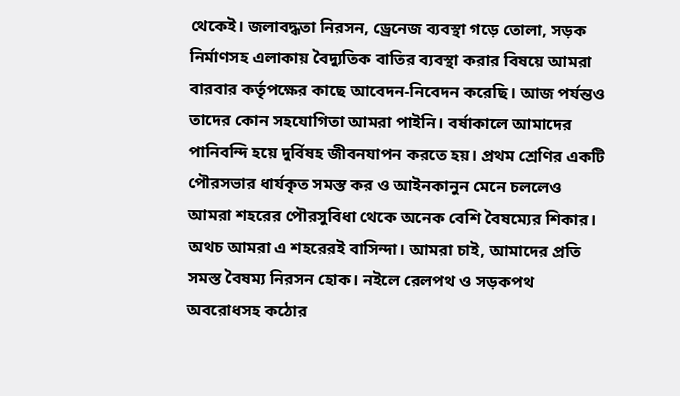থেকেই। জলাবদ্ধতা নিরসন, ড্রেনেজ ব্যবস্থা গড়ে তোলা, সড়ক নির্মাণসহ এলাকায় বৈদ্যুতিক বাতির ব্যবস্থা করার বিষয়ে আমরা বারবার কর্তৃপক্ষের কাছে আবেদন-নিবেদন করেছি। আজ পর্যন্তও তাদের কোন সহযোগিতা আমরা পাইনি। বর্ষাকালে আমাদের পানিবন্দি হয়ে দুর্বিষহ জীবনযাপন করতে হয়। প্রথম শ্রেণির একটি পৌরসভার ধার্যকৃত সমস্ত কর ও আইনকানুন মেনে চললেও আমরা শহরের পৌরসুবিধা থেকে অনেক বেশি বৈষম্যের শিকার। অথচ আমরা এ শহরেরই বাসিন্দা। আমরা চাই, আমাদের প্রতি সমস্ত বৈষম্য নিরসন হোক। নইলে রেলপথ ও সড়কপথ অবরোধসহ কঠোর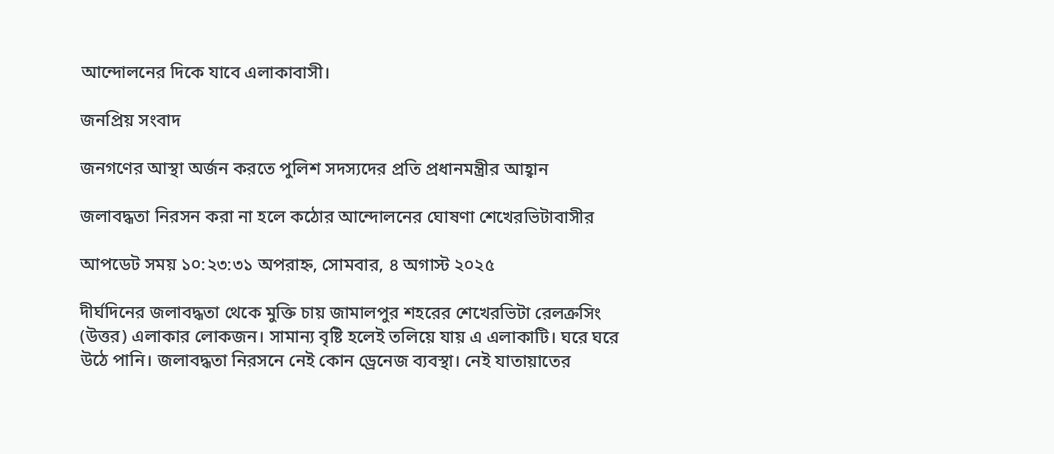আন্দোলনের দিকে যাবে এলাকাবাসী।

জনপ্রিয় সংবাদ

জনগণের আস্থা অর্জন করতে পুলিশ সদস্যদের প্রতি প্রধানমন্ত্রীর আহ্বান

জলাবদ্ধতা নিরসন করা না হলে কঠোর আন্দোলনের ঘোষণা শেখেরভিটাবাসীর

আপডেট সময় ১০:২৩:৩১ অপরাহ্ন, সোমবার, ৪ অগাস্ট ২০২৫

দীর্ঘদিনের জলাবদ্ধতা থেকে মুক্তি চায় জামালপুর শহরের শেখেরভিটা রেলক্রসিং (উত্তর) এলাকার লোকজন। সামান্য বৃষ্টি হলেই তলিয়ে যায় এ এলাকাটি। ঘরে ঘরে উঠে পানি। জলাবদ্ধতা নিরসনে নেই কোন ড্রেনেজ ব্যবস্থা। নেই যাতায়াতের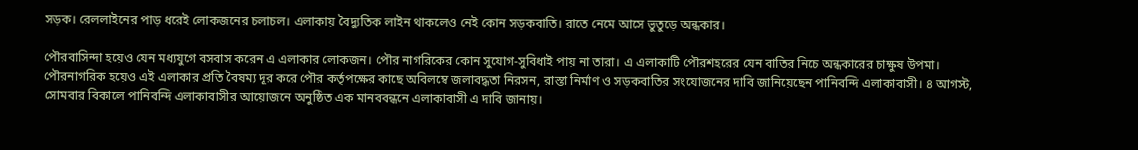সড়ক। রেললাইনের পাড় ধরেই লোকজনের চলাচল। এলাকায় বৈদ্যুতিক লাইন থাকলেও নেই কোন সড়কবাতি। রাতে নেমে আসে ভুতুড়ে অন্ধকার।

পৌরবাসিন্দা হয়েও যেন মধ্যযুগে বসবাস করেন এ এলাকার লোকজন। পৌর নাগরিকের কোন সুযোগ-সুবিধাই পায় না তারা। এ এলাকাটি পৌরশহরের যেন বাতির নিচে অন্ধকারের চাক্ষুষ উপমা। পৌরনাগরিক হয়েও এই এলাকার প্রতি বৈষম্য দূর করে পৌর কর্তৃপক্ষের কাছে অবিলম্বে জলাবদ্ধতা নিরসন, রাস্তা নির্মাণ ও সড়কবাতির সংযোজনের দাবি জানিয়েছেন পানিবন্দি এলাকাবাসী। ৪ আগস্ট, সোমবার বিকালে পানিবন্দি এলাকাবাসীর আয়োজনে অনুষ্ঠিত এক মানববন্ধনে এলাকাবাসী এ দাবি জানায়।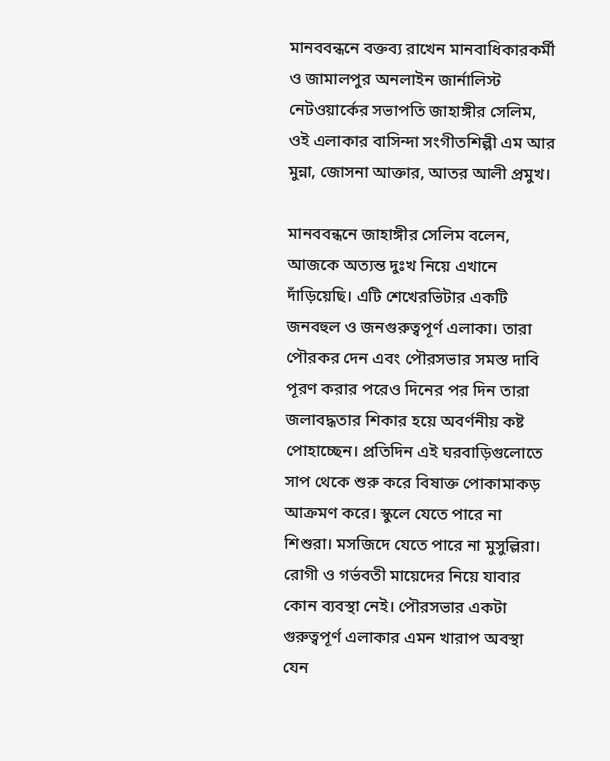মানববন্ধনে বক্তব্য রাখেন মানবাধিকারকর্মী ও জামালপুর অনলাইন জার্নালিস্ট নেটওয়ার্কের সভাপতি জাহাঙ্গীর সেলিম, ওই এলাকার বাসিন্দা সংগীতশিল্পী এম আর মুন্না, জোসনা আক্তার, আতর আলী প্রমুখ।

মানববন্ধনে জাহাঙ্গীর সেলিম বলেন, আজকে অত্যন্ত দুঃখ নিয়ে এখানে দাঁড়িয়েছি। এটি শেখেরভিটার একটি জনবহুল ও জনগুরুত্বপূর্ণ এলাকা। তারা পৌরকর দেন এবং পৌরসভার সমস্ত দাবি পূরণ করার পরেও দিনের পর দিন তারা জলাবদ্ধতার শিকার হয়ে অবর্ণনীয় কষ্ট পোহাচ্ছেন। প্রতিদিন এই ঘরবাড়িগুলোতে সাপ থেকে শুরু করে বিষাক্ত পোকামাকড় আক্রমণ করে। স্কুলে যেতে পারে না শিশুরা। মসজিদে যেতে পারে না মুসুল্লিরা। রোগী ও গর্ভবতী মায়েদের নিয়ে যাবার কোন ব্যবস্থা নেই। পৌরসভার একটা গুরুত্বপূর্ণ এলাকার এমন খারাপ অবস্থা যেন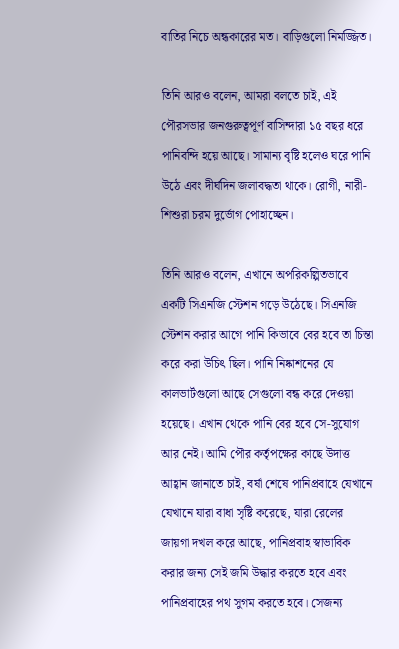বাতির নিচে অন্ধকারের মত। বাড়িগুলো নিমজ্জিত।

তিনি আরও বলেন, আমরা বলতে চাই, এই পৌরসভার জনগুরুত্বপূর্ণ বাসিন্দারা ১৫ বছর ধরে পানিবন্দি হয়ে আছে। সামান্য বৃষ্টি হলেও ঘরে পানি উঠে এবং দীর্ঘদিন জলাবদ্ধতা থাকে। রোগী, নারী-শিশুরা চরম দুর্ভোগ পোহাচ্ছেন।

তিনি আরও বলেন, এখানে অপরিকল্পিতভাবে একটি সিএনজি স্টেশন গড়ে উঠেছে। সিএনজি স্টেশন করার আগে পানি কিভাবে বের হবে তা চিন্তা করে করা উচিৎ ছিল। পানি নিষ্কাশনের যে কালভার্টগুলো আছে সেগুলো বন্ধ করে দেওয়া হয়েছে। এখান থেকে পানি বের হবে সে-সুযোগ আর নেই। আমি পৌর কর্তৃপক্ষের কাছে উদাত্ত আহ্বান জানাতে চাই, বর্ষা শেষে পানিপ্রবাহে যেখানে যেখানে যারা বাধা সৃষ্টি করেছে, যারা রেলের জায়গা দখল করে আছে, পানিপ্রবাহ স্বাভাবিক করার জন্য সেই জমি উদ্ধার করতে হবে এবং পানিপ্রবাহের পথ সুগম করতে হবে। সেজন্য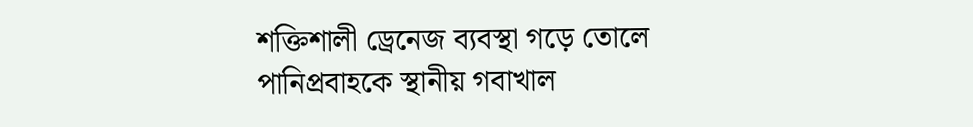শক্তিশালী ড্রেনেজ ব্যবস্থা গড়ে তোলে পানিপ্রবাহকে স্থানীয় গবাখাল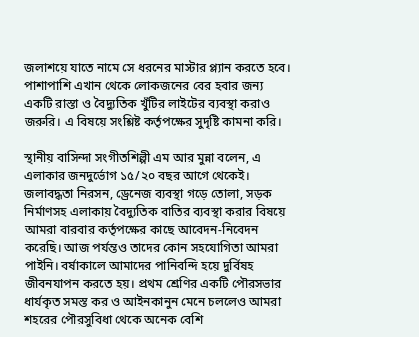জলাশয়ে যাতে নামে সে ধরনের মাস্টার প্ল্যান করতে হবে। পাশাপাশি এখান থেকে লোকজনের বের হবার জন্য একটি রাস্তা ও বৈদ্যুতিক খুঁটির লাইটের ব্যবস্থা করাও জরুরি। এ বিষয়ে সংশ্লিষ্ট কর্তৃপক্ষের সুদৃষ্টি কামনা করি।

স্থানীয় বাসিন্দা সংগীতশিল্পী এম আর মুন্না বলেন, এ এলাকার জনদুর্ভোগ ১৫/২০ বছর আগে থেকেই। জলাবদ্ধতা নিরসন, ড্রেনেজ ব্যবস্থা গড়ে তোলা, সড়ক নির্মাণসহ এলাকায় বৈদ্যুতিক বাতির ব্যবস্থা করার বিষয়ে আমরা বারবার কর্তৃপক্ষের কাছে আবেদন-নিবেদন করেছি। আজ পর্যন্তও তাদের কোন সহযোগিতা আমরা পাইনি। বর্ষাকালে আমাদের পানিবন্দি হয়ে দুর্বিষহ জীবনযাপন করতে হয়। প্রথম শ্রেণির একটি পৌরসভার ধার্যকৃত সমস্ত কর ও আইনকানুন মেনে চললেও আমরা শহরের পৌরসুবিধা থেকে অনেক বেশি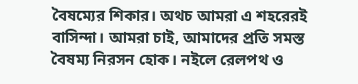বৈষম্যের শিকার। অথচ আমরা এ শহরেরই বাসিন্দা। আমরা চাই, আমাদের প্রতি সমস্ত বৈষম্য নিরসন হোক। নইলে রেলপথ ও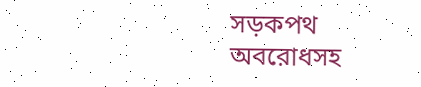সড়কপথ অবরোধসহ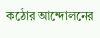কঠোর আন্দোলনের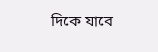দিকে যাবে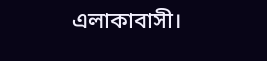এলাকাবাসী।